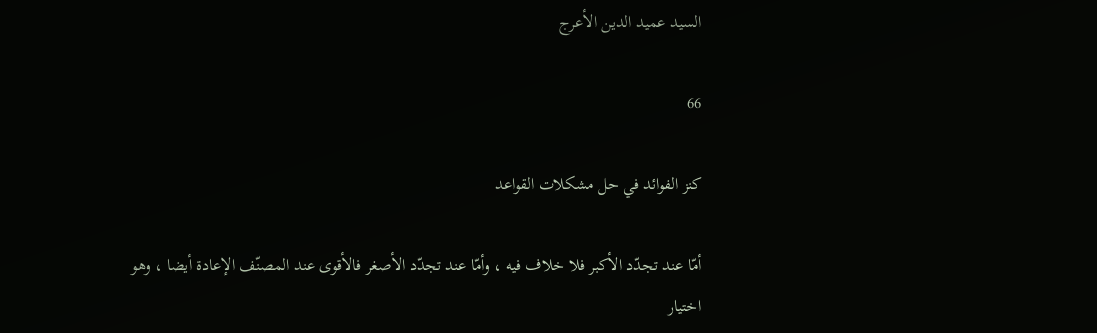السيد عميد الدين الأعرج

66

كنز الفوائد في حل مشكلات القواعد

أمّا عند تجدّد الأكبر فلا خلاف فيه ، وأمّا عند تجدّد الأصغر فالأقوى عند المصنّف الإعادة أيضا ، وهو اختيار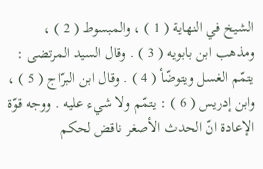الشيخ في النهاية ( 1 ) ، والمبسوط ( 2 ) ، ومذهب ابن بابويه ( 3 ) . وقال السيد المرتضى : يتمّم الغسل ويتوضّأ ( 4 ) . وقال ابن البرّاج ( 5 ) ، وابن إدريس ( 6 ) : يتمّم ولا شيء عليه . ووجه قوّة الإعادة انّ الحدث الأصغر ناقض لحكم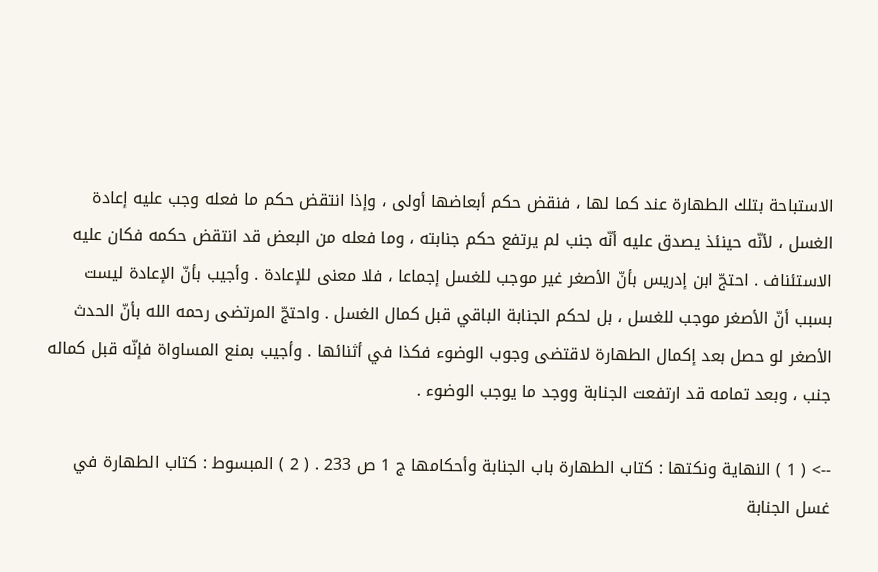الاستباحة بتلك الطهارة عند كما لها ، فنقض حكم أبعاضها أولى ، وإذا انتقض حكم ما فعله وجب عليه إعادة الغسل ، لأنّه حينئذ يصدق عليه أنّه جنب لم يرتفع حكم جنابته ، وما فعله من البعض قد انتقض حكمه فكان عليه الاستئناف . احتجّ ابن إدريس بأنّ الأصغر غير موجب للغسل إجماعا ، فلا معنى للإعادة . وأجيب بأنّ الإعادة ليست بسبب أنّ الأصغر موجب للغسل ، بل لحكم الجنابة الباقي قبل كمال الغسل . واحتجّ المرتضى رحمه الله بأنّ الحدث الأصغر لو حصل بعد إكمال الطهارة لاقتضى وجوب الوضوء فكذا في أثنائها . وأجيب بمنع المساواة فإنّه قبل كماله جنب ، وبعد تمامه قد ارتفعت الجنابة ووجد ما يوجب الوضوء .

--> ( 1 ) النهاية ونكتها : كتاب الطهارة باب الجنابة وأحكامها ج 1 ص 233 . ( 2 ) المبسوط : كتاب الطهارة في غسل الجنابة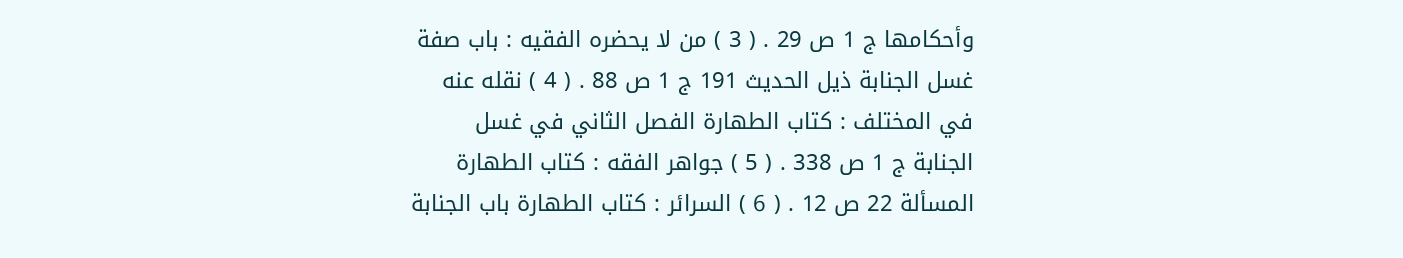وأحكامها ج 1 ص 29 . ( 3 ) من لا يحضره الفقيه : باب صفة غسل الجنابة ذيل الحديث 191 ج 1 ص 88 . ( 4 ) نقله عنه في المختلف : كتاب الطهارة الفصل الثاني في غسل الجنابة ج 1 ص 338 . ( 5 ) جواهر الفقه : كتاب الطهارة المسألة 22 ص 12 . ( 6 ) السرائر : كتاب الطهارة باب الجنابة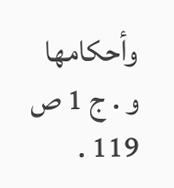وأحكامها و . ج 1 ص 119 .